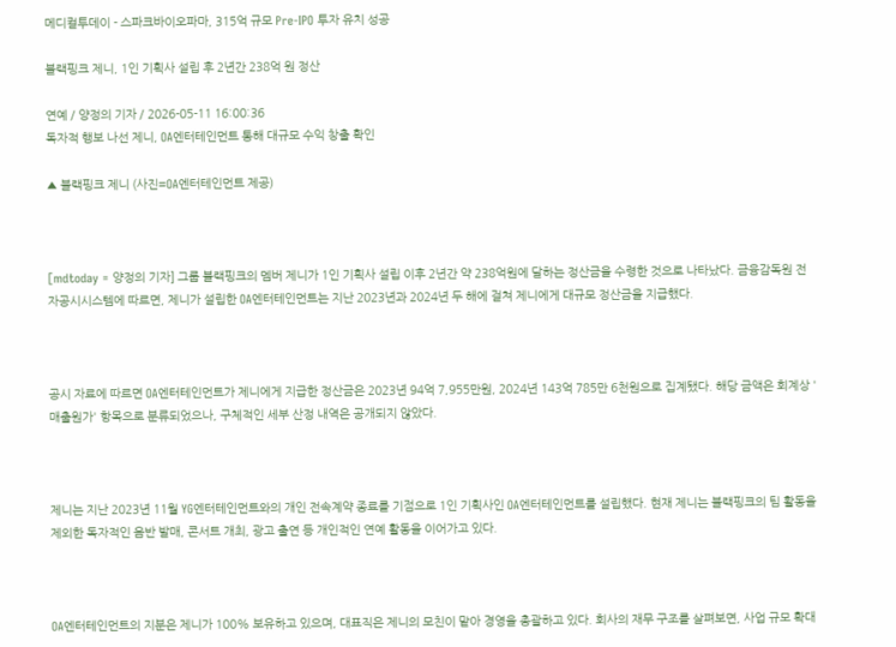메디컬투데이 - 스파크바이오파마, 315억 규모 Pre-IPO 투자 유치 성공

블랙핑크 제니, 1인 기획사 설립 후 2년간 238억 원 정산

연예 / 양정의 기자 / 2026-05-11 16:00:36
독자적 행보 나선 제니, OA엔터테인먼트 통해 대규모 수익 창출 확인

▲ 블랙핑크 제니 (사진=OA엔터테인먼트 제공)



[mdtoday = 양정의 기자] 그룹 블랙핑크의 멤버 제니가 1인 기획사 설립 이후 2년간 약 238억원에 달하는 정산금을 수령한 것으로 나타났다. 금융감독원 전자공시시스템에 따르면, 제니가 설립한 OA엔터테인먼트는 지난 2023년과 2024년 두 해에 걸쳐 제니에게 대규모 정산금을 지급했다.



공시 자료에 따르면 OA엔터테인먼트가 제니에게 지급한 정산금은 2023년 94억 7,955만원, 2024년 143억 785만 6천원으로 집계됐다. 해당 금액은 회계상 '매출원가' 항목으로 분류되었으나, 구체적인 세부 산정 내역은 공개되지 않았다.



제니는 지난 2023년 11월 YG엔터테인먼트와의 개인 전속계약 종료를 기점으로 1인 기획사인 OA엔터테인먼트를 설립했다. 현재 제니는 블랙핑크의 팀 활동을 제외한 독자적인 음반 발매, 콘서트 개최, 광고 출연 등 개인적인 연예 활동을 이어가고 있다.



OA엔터테인먼트의 지분은 제니가 100% 보유하고 있으며, 대표직은 제니의 모친이 맡아 경영을 총괄하고 있다. 회사의 재무 구조를 살펴보면, 사업 규모 확대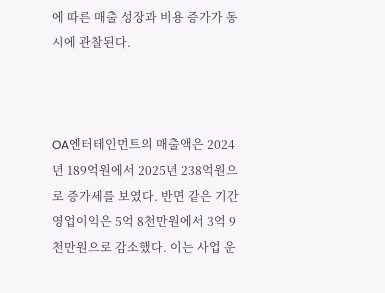에 따른 매출 성장과 비용 증가가 동시에 관찰된다.



OA엔터테인먼트의 매출액은 2024년 189억원에서 2025년 238억원으로 증가세를 보였다. 반면 같은 기간 영업이익은 5억 8천만원에서 3억 9천만원으로 감소했다. 이는 사업 운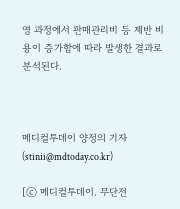영 과정에서 판매관리비 등 제반 비용이 증가함에 따라 발생한 결과로 분석된다.



메디컬투데이 양정의 기자(stinii@mdtoday.co.kr)

[ⓒ 메디컬투데이. 무단전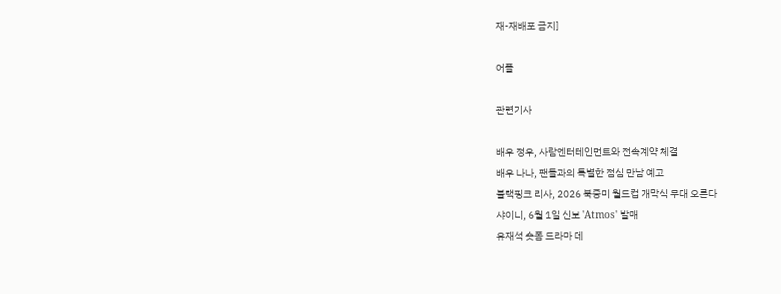재-재배포 금지]

어플

관련기사

배우 정우, 사람엔터테인먼트와 전속계약 체결
배우 나나, 팬들과의 특별한 점심 만남 예고
블랙핑크 리사, 2026 북중미 월드컵 개막식 무대 오른다
샤이니, 6월 1일 신보 'Atmos' 발매
유재석 숏폼 드라마 데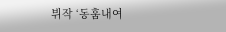뷔작 ‘동훔내여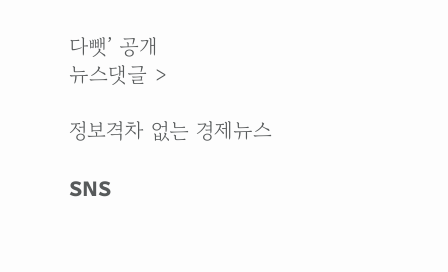다뺏’ 공개
뉴스댓글 >

정보격차 없는 경제뉴스

SNS